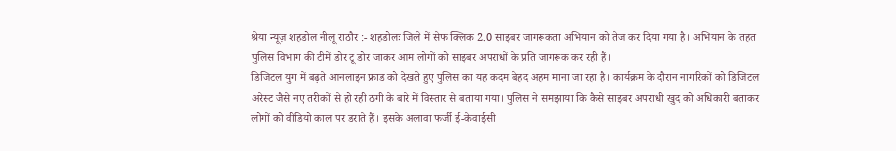श्रेया न्यूज़ शहडोल नीलू राठौर :- शहडोलः जिले में सेफ क्लिक 2.0 साइबर जागरूकता अभियान को तेज कर दिया गया है। अभियान के तहत पुलिस विभाग की टीमें डोर टू डोर जाकर आम लोगों को साइबर अपराधों के प्रति जागरूक कर रही हैं।
डिजिटल युग में बढ़ते आनलाइन फ्राड को देखते हुए पुलिस का यह कदम बेहद अहम माना जा रहा है। कार्यक्रम के दौरान नागरिकों को डिजिटल अरेस्ट जैसे नए तरीकों से हो रही ठगी के बारे में विस्तार से बताया गया। पुलिस ने समझाया कि कैसे साइबर अपराधी खुद को अधिकारी बताकर लोगों को वीडियो काल पर डराते हैं। इसके अलावा फर्जी ई-केवाईसी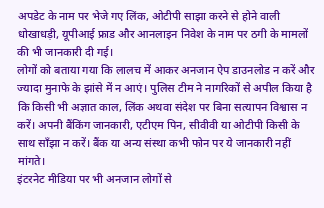अपडेट के नाम पर भेजे गए लिंक, ओटीपी साझा करने से होने वाली धोखाधड़ी, यूपीआई फ्राड और आनलाइन निवेश के नाम पर ठगी के मामलों की भी जानकारी दी गई।
लोगों को बताया गया कि लालच में आकर अनजान ऐप डाउनलोड न करें और ज्यादा मुनाफे के झांसे में न आएं। पुलिस टीम ने नागरिकों से अपील किया है कि किसी भी अज्ञात काल, लिंक अथवा संदेश पर बिना सत्यापन विश्वास न करें। अपनी बैंकिंग जानकारी, एटीएम पिन, सीवीवी या ओटीपी किसी के साथ साँझा न करें। बैंक या अन्य संस्था कभी फोन पर ये जानकारी नहीं मांगते।
इंटरनेट मीडिया पर भी अनजान लोगों से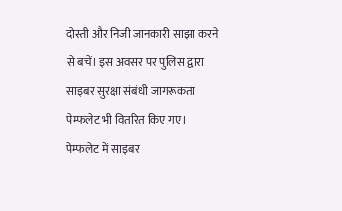दोस्ती और निजी जानकारी साझा करने से बचें। इस अवसर पर पुलिस द्वारा साइबर सुरक्षा संबंधी जागरूकता पेम्फलेट भी वितरित किए गए। पेम्फलेट में साइबर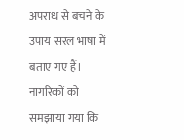अपराध से बचने के उपाय सरल भाषा में बताए गए हैं। नागरिकों को समझाया गया कि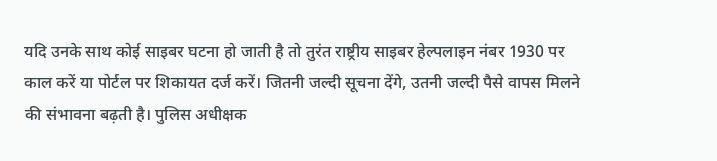यदि उनके साथ कोई साइबर घटना हो जाती है तो तुरंत राष्ट्रीय साइबर हेल्पलाइन नंबर 1930 पर काल करें या पोर्टल पर शिकायत दर्ज करें। जितनी जल्दी सूचना देंगे, उतनी जल्दी पैसे वापस मिलने की संभावना बढ़ती है। पुलिस अधीक्षक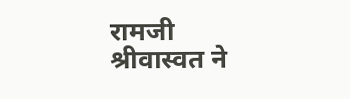रामजी श्रीवास्वत ने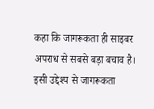कहा कि जागरूकता ही साइबर अपराध से सबसे बड़ा बचाव है। इसी उद्देश्य से जागरूकता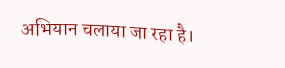अभियान चलाया जा रहा है।